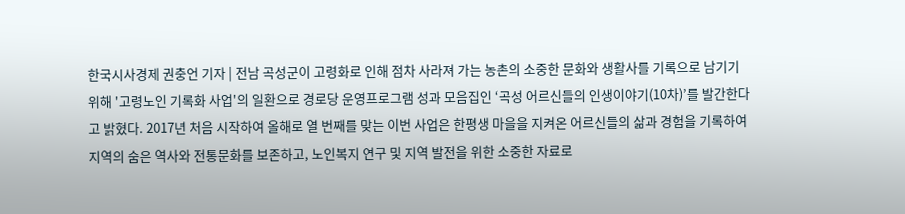한국시사경제 권충언 기자 | 전남 곡성군이 고령화로 인해 점차 사라져 가는 농촌의 소중한 문화와 생활사를 기록으로 남기기 위해 '고령노인 기록화 사업'의 일환으로 경로당 운영프로그램 성과 모음집인 ‘곡성 어르신들의 인생이야기(10차)’를 발간한다고 밝혔다. 2017년 처음 시작하여 올해로 열 번째를 맞는 이번 사업은 한평생 마을을 지켜온 어르신들의 삶과 경험을 기록하여 지역의 숨은 역사와 전통문화를 보존하고, 노인복지 연구 및 지역 발전을 위한 소중한 자료로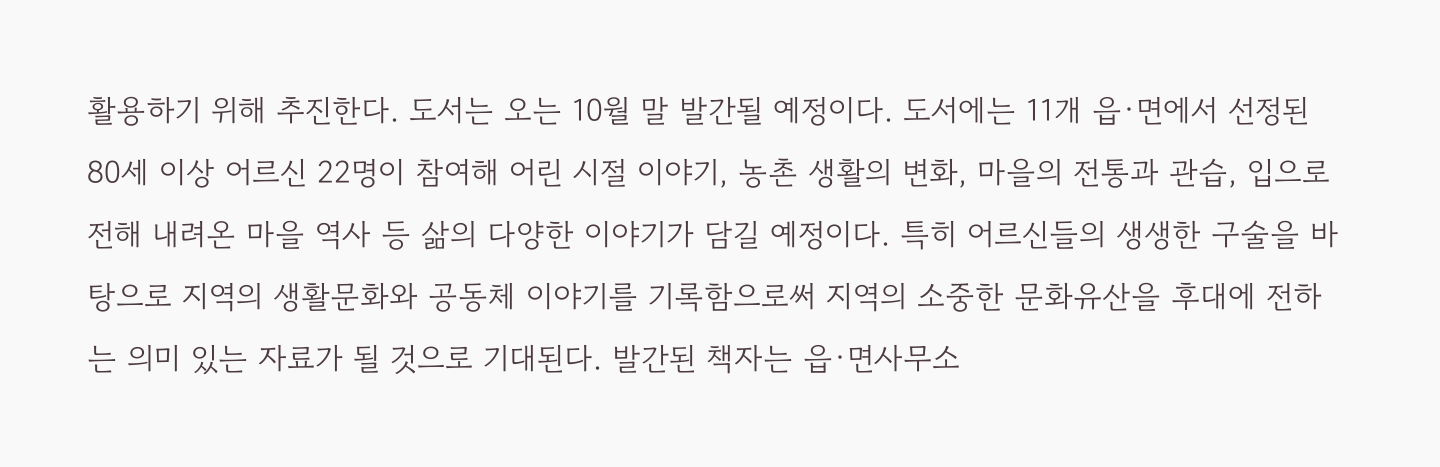활용하기 위해 추진한다. 도서는 오는 10월 말 발간될 예정이다. 도서에는 11개 읍·면에서 선정된 80세 이상 어르신 22명이 참여해 어린 시절 이야기, 농촌 생활의 변화, 마을의 전통과 관습, 입으로 전해 내려온 마을 역사 등 삶의 다양한 이야기가 담길 예정이다. 특히 어르신들의 생생한 구술을 바탕으로 지역의 생활문화와 공동체 이야기를 기록함으로써 지역의 소중한 문화유산을 후대에 전하는 의미 있는 자료가 될 것으로 기대된다. 발간된 책자는 읍·면사무소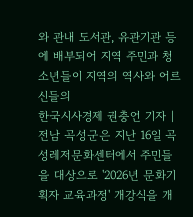와 관내 도서관, 유관기관 등에 배부되어 지역 주민과 청소년들이 지역의 역사와 어르신들의
한국시사경제 권충언 기자 | 전남 곡성군은 지난 16일 곡성레저문화센터에서 주민들을 대상으로 '2026년 문화기획자 교육과정' 개강식을 개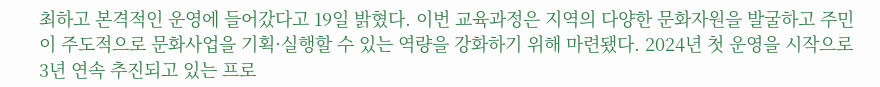최하고 본격적인 운영에 들어갔다고 19일 밝혔다. 이번 교육과정은 지역의 다양한 문화자원을 발굴하고 주민이 주도적으로 문화사업을 기획·실행할 수 있는 역량을 강화하기 위해 마련됐다. 2024년 첫 운영을 시작으로 3년 연속 추진되고 있는 프로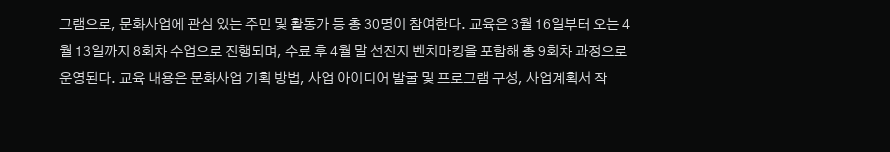그램으로, 문화사업에 관심 있는 주민 및 활동가 등 총 30명이 참여한다. 교육은 3월 16일부터 오는 4월 13일까지 8회차 수업으로 진행되며, 수료 후 4월 말 선진지 벤치마킹을 포함해 총 9회차 과정으로 운영된다. 교육 내용은 문화사업 기획 방법, 사업 아이디어 발굴 및 프로그램 구성, 사업계획서 작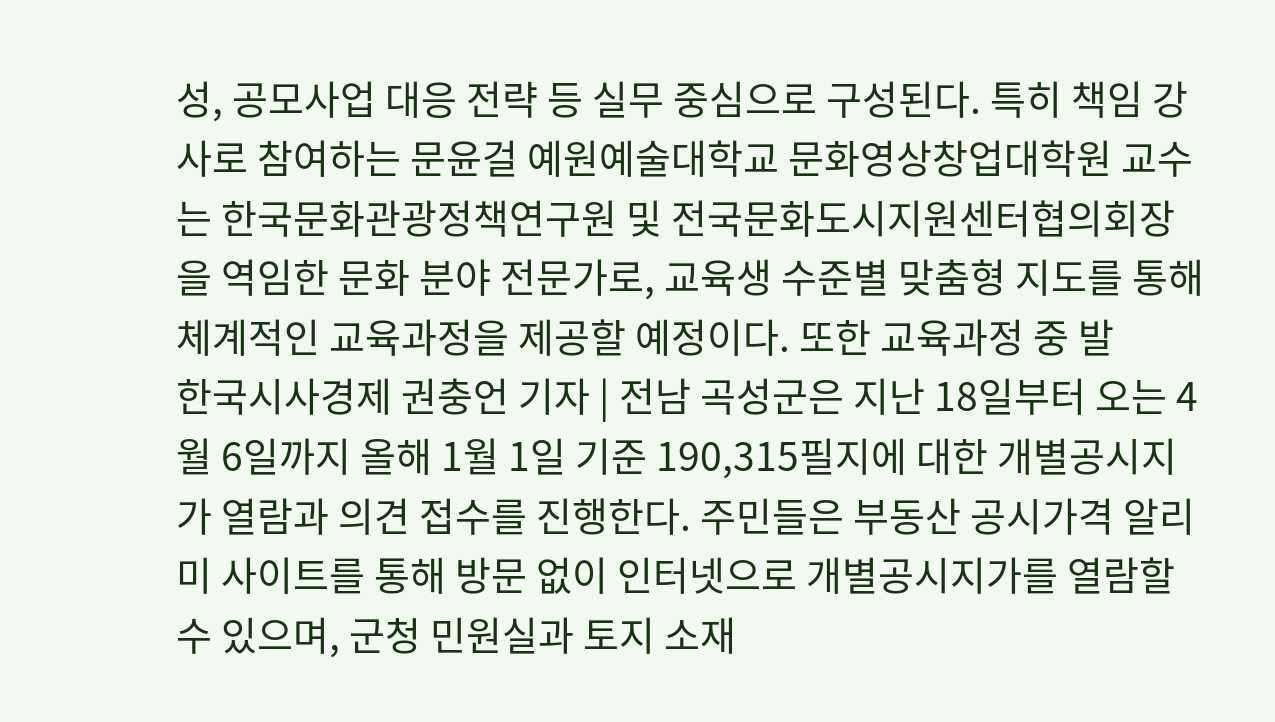성, 공모사업 대응 전략 등 실무 중심으로 구성된다. 특히 책임 강사로 참여하는 문윤걸 예원예술대학교 문화영상창업대학원 교수는 한국문화관광정책연구원 및 전국문화도시지원센터협의회장을 역임한 문화 분야 전문가로, 교육생 수준별 맞춤형 지도를 통해 체계적인 교육과정을 제공할 예정이다. 또한 교육과정 중 발
한국시사경제 권충언 기자 | 전남 곡성군은 지난 18일부터 오는 4월 6일까지 올해 1월 1일 기준 190,315필지에 대한 개별공시지가 열람과 의견 접수를 진행한다. 주민들은 부동산 공시가격 알리미 사이트를 통해 방문 없이 인터넷으로 개별공시지가를 열람할 수 있으며, 군청 민원실과 토지 소재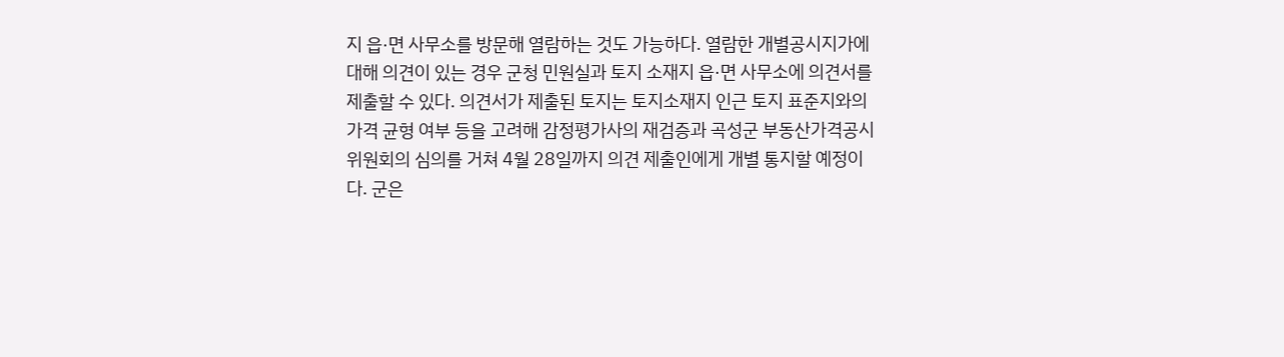지 읍·면 사무소를 방문해 열람하는 것도 가능하다. 열람한 개별공시지가에 대해 의견이 있는 경우 군청 민원실과 토지 소재지 읍·면 사무소에 의견서를 제출할 수 있다. 의견서가 제출된 토지는 토지소재지 인근 토지 표준지와의 가격 균형 여부 등을 고려해 감정평가사의 재검증과 곡성군 부동산가격공시위원회의 심의를 거쳐 4월 28일까지 의견 제출인에게 개별 통지할 예정이다. 군은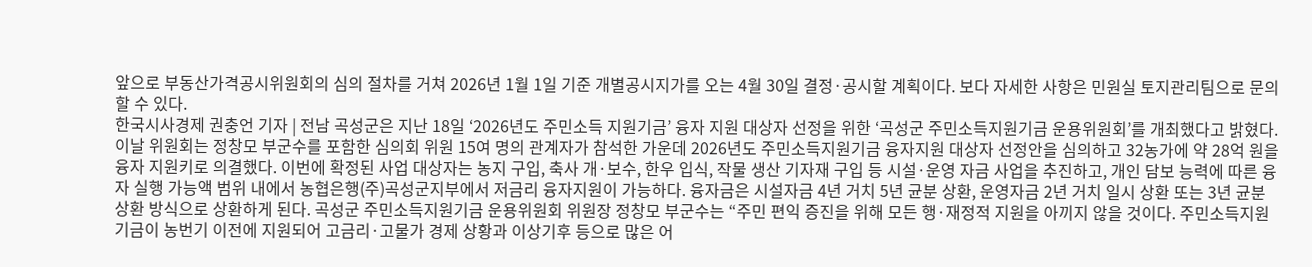앞으로 부동산가격공시위원회의 심의 절차를 거쳐 2026년 1월 1일 기준 개별공시지가를 오는 4월 30일 결정·공시할 계획이다. 보다 자세한 사항은 민원실 토지관리팀으로 문의할 수 있다.
한국시사경제 권충언 기자 | 전남 곡성군은 지난 18일 ‘2026년도 주민소득 지원기금’ 융자 지원 대상자 선정을 위한 ‘곡성군 주민소득지원기금 운용위원회’를 개최했다고 밝혔다. 이날 위원회는 정창모 부군수를 포함한 심의회 위원 15여 명의 관계자가 참석한 가운데 2026년도 주민소득지원기금 융자지원 대상자 선정안을 심의하고 32농가에 약 28억 원을 융자 지원키로 의결했다. 이번에 확정된 사업 대상자는 농지 구입, 축사 개·보수, 한우 입식, 작물 생산 기자재 구입 등 시설·운영 자금 사업을 추진하고, 개인 담보 능력에 따른 융자 실행 가능액 범위 내에서 농협은행(주)곡성군지부에서 저금리 융자지원이 가능하다. 융자금은 시설자금 4년 거치 5년 균분 상환, 운영자금 2년 거치 일시 상환 또는 3년 균분 상환 방식으로 상환하게 된다. 곡성군 주민소득지원기금 운용위원회 위원장 정창모 부군수는 “주민 편익 증진을 위해 모든 행·재정적 지원을 아끼지 않을 것이다. 주민소득지원기금이 농번기 이전에 지원되어 고금리·고물가 경제 상황과 이상기후 등으로 많은 어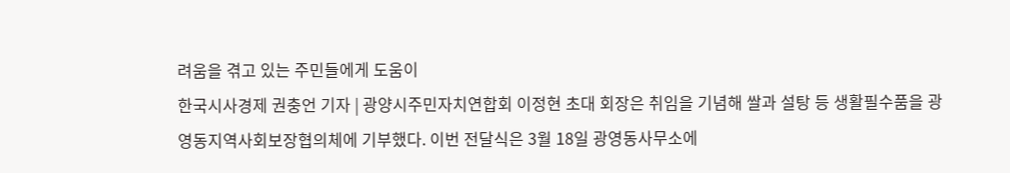려움을 겪고 있는 주민들에게 도움이
한국시사경제 권충언 기자 | 광양시주민자치연합회 이정현 초대 회장은 취임을 기념해 쌀과 설탕 등 생활필수품을 광영동지역사회보장협의체에 기부했다. 이번 전달식은 3월 18일 광영동사무소에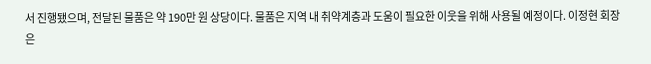서 진행됐으며, 전달된 물품은 약 190만 원 상당이다. 물품은 지역 내 취약계층과 도움이 필요한 이웃을 위해 사용될 예정이다. 이정현 회장은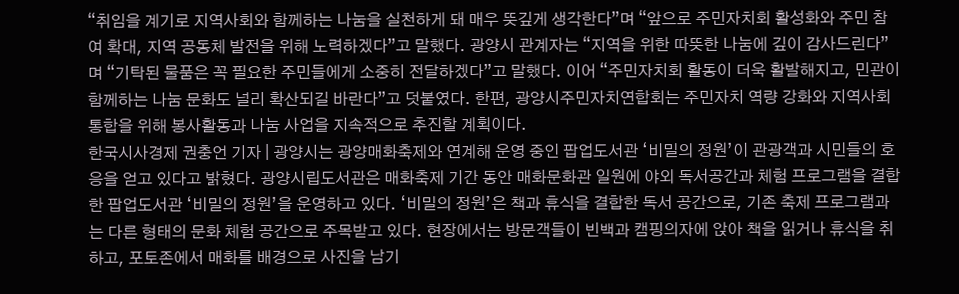“취임을 계기로 지역사회와 함께하는 나눔을 실천하게 돼 매우 뜻깊게 생각한다”며 “앞으로 주민자치회 활성화와 주민 참여 확대, 지역 공동체 발전을 위해 노력하겠다”고 말했다. 광양시 관계자는 “지역을 위한 따뜻한 나눔에 깊이 감사드린다”며 “기탁된 물품은 꼭 필요한 주민들에게 소중히 전달하겠다”고 말했다. 이어 “주민자치회 활동이 더욱 활발해지고, 민관이 함께하는 나눔 문화도 널리 확산되길 바란다”고 덧붙였다. 한편, 광양시주민자치연합회는 주민자치 역량 강화와 지역사회 통합을 위해 봉사활동과 나눔 사업을 지속적으로 추진할 계획이다.
한국시사경제 권충언 기자 | 광양시는 광양매화축제와 연계해 운영 중인 팝업도서관 ‘비밀의 정원’이 관광객과 시민들의 호응을 얻고 있다고 밝혔다. 광양시립도서관은 매화축제 기간 동안 매화문화관 일원에 야외 독서공간과 체험 프로그램을 결합한 팝업도서관 ‘비밀의 정원’을 운영하고 있다. ‘비밀의 정원’은 책과 휴식을 결합한 독서 공간으로, 기존 축제 프로그램과는 다른 형태의 문화 체험 공간으로 주목받고 있다. 현장에서는 방문객들이 빈백과 캠핑의자에 앉아 책을 읽거나 휴식을 취하고, 포토존에서 매화를 배경으로 사진을 남기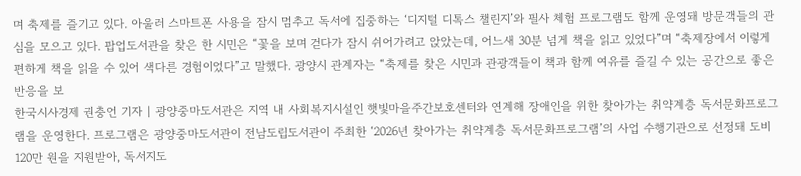며 축제를 즐기고 있다. 아울러 스마트폰 사용을 잠시 멈추고 독서에 집중하는 ‘디지털 디톡스 챌린지’와 필사 체험 프로그램도 함께 운영돼 방문객들의 관심을 모으고 있다. 팝업도서관을 찾은 한 시민은 “꽃을 보며 걷다가 잠시 쉬어가려고 앉았는데, 어느새 30분 넘게 책을 읽고 있었다”며 “축제장에서 이렇게 편하게 책을 읽을 수 있어 색다른 경험이었다”고 말했다. 광양시 관계자는 “축제를 찾은 시민과 관광객들이 책과 함께 여유를 즐길 수 있는 공간으로 좋은 반응을 보
한국시사경제 권충언 기자 | 광양중마도서관은 지역 내 사회복지시설인 햇빛마을주간보호센터와 연계해 장애인을 위한 찾아가는 취약계층 독서문화프로그램을 운영한다. 프로그램은 광양중마도서관이 전남도립도서관이 주최한 ‘2026년 찾아가는 취약계층 독서문화프로그램’의 사업 수행기관으로 선정돼 도비 120만 원을 지원받아, 독서지도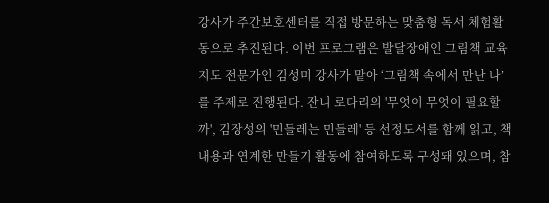강사가 주간보호센터를 직접 방문하는 맞춤형 독서 체험활동으로 추진된다. 이번 프로그램은 발달장애인 그림책 교육지도 전문가인 김성미 강사가 맡아 ‘그림책 속에서 만난 나’를 주제로 진행된다. 잔니 로다리의 '무엇이 무엇이 필요할까', 김장성의 '민들레는 민들레' 등 선정도서를 함께 읽고, 책 내용과 연계한 만들기 활동에 참여하도록 구성돼 있으며, 참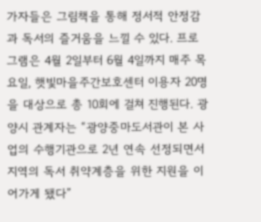가자들은 그림책을 통해 정서적 안정감과 독서의 즐거움을 느낄 수 있다. 프로그램은 4월 2일부터 6월 4일까지 매주 목요일, 햇빛마을주간보호센터 이용자 20명을 대상으로 총 10회에 걸쳐 진행된다. 광양시 관계자는 “광양중마도서관이 본 사업의 수행기관으로 2년 연속 선정되면서 지역의 독서 취약계층을 위한 지원을 이어가게 됐다”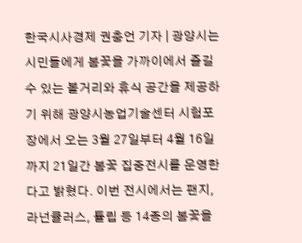한국시사경제 권충언 기자 | 광양시는 시민들에게 봄꽃을 가까이에서 즐길 수 있는 볼거리와 휴식 공간을 제공하기 위해 광양시농업기술센터 시험포장에서 오는 3월 27일부터 4월 16일까지 21일간 봄꽃 집중전시를 운영한다고 밝혔다. 이번 전시에서는 팬지, 라넌큘러스, 튤립 등 14종의 봄꽃을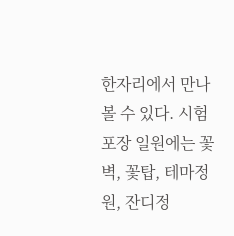한자리에서 만나볼 수 있다. 시험포장 일원에는 꽃벽, 꽃탑, 테마정원, 잔디정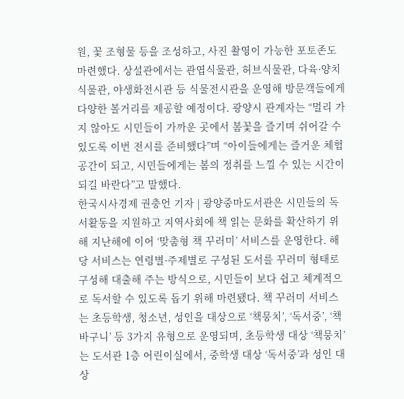원, 꽃 조형물 등을 조성하고, 사진 촬영이 가능한 포토존도 마련했다. 상설관에서는 관엽식물관, 허브식물관, 다육·양치식물관, 야생화전시관 등 식물전시관을 운영해 방문객들에게 다양한 볼거리를 제공할 예정이다. 광양시 관계자는 “멀리 가지 않아도 시민들이 가까운 곳에서 봄꽃을 즐기며 쉬어갈 수 있도록 이번 전시를 준비했다”며 “아이들에게는 즐거운 체험 공간이 되고, 시민들에게는 봄의 정취를 느낄 수 있는 시간이 되길 바란다”고 말했다.
한국시사경제 권충언 기자 | 광양중마도서관은 시민들의 독서활동을 지원하고 지역사회에 책 읽는 문화를 확산하기 위해 지난해에 이어 ‘맞춤형 책 꾸러미’ 서비스를 운영한다. 해당 서비스는 연령별·주제별로 구성된 도서를 꾸러미 형태로 구성해 대출해 주는 방식으로, 시민들이 보다 쉽고 체계적으로 독서할 수 있도록 돕기 위해 마련됐다. 책 꾸러미 서비스는 초등학생, 청소년, 성인을 대상으로 ‘책뭉치’, ‘독서중’, ‘책바구니’ 등 3가지 유형으로 운영되며, 초등학생 대상 ‘책뭉치’는 도서관 1층 어린이실에서, 중학생 대상 ‘독서중’과 성인 대상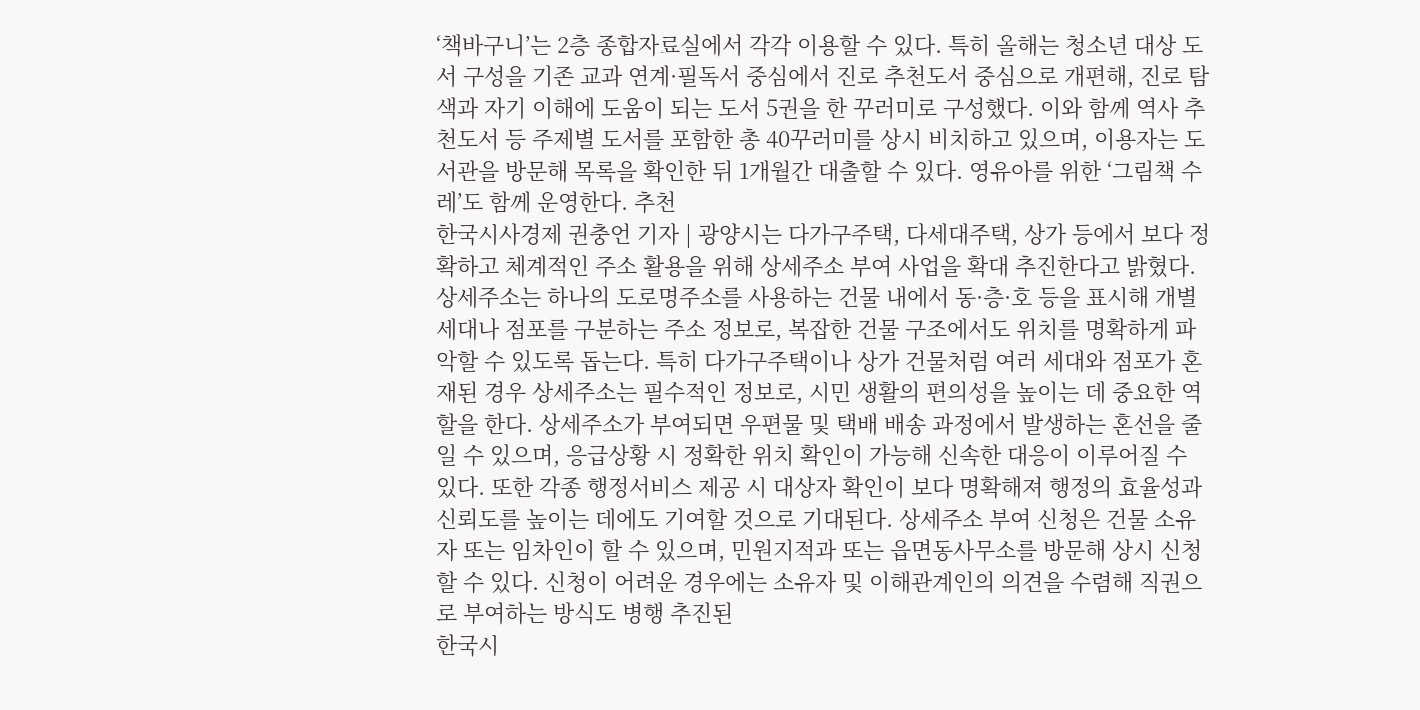‘책바구니’는 2층 종합자료실에서 각각 이용할 수 있다. 특히 올해는 청소년 대상 도서 구성을 기존 교과 연계·필독서 중심에서 진로 추천도서 중심으로 개편해, 진로 탐색과 자기 이해에 도움이 되는 도서 5권을 한 꾸러미로 구성했다. 이와 함께 역사 추천도서 등 주제별 도서를 포함한 총 40꾸러미를 상시 비치하고 있으며, 이용자는 도서관을 방문해 목록을 확인한 뒤 1개월간 대출할 수 있다. 영유아를 위한 ‘그림책 수레’도 함께 운영한다. 추천
한국시사경제 권충언 기자 | 광양시는 다가구주택, 다세대주택, 상가 등에서 보다 정확하고 체계적인 주소 활용을 위해 상세주소 부여 사업을 확대 추진한다고 밝혔다. 상세주소는 하나의 도로명주소를 사용하는 건물 내에서 동·층·호 등을 표시해 개별 세대나 점포를 구분하는 주소 정보로, 복잡한 건물 구조에서도 위치를 명확하게 파악할 수 있도록 돕는다. 특히 다가구주택이나 상가 건물처럼 여러 세대와 점포가 혼재된 경우 상세주소는 필수적인 정보로, 시민 생활의 편의성을 높이는 데 중요한 역할을 한다. 상세주소가 부여되면 우편물 및 택배 배송 과정에서 발생하는 혼선을 줄일 수 있으며, 응급상황 시 정확한 위치 확인이 가능해 신속한 대응이 이루어질 수 있다. 또한 각종 행정서비스 제공 시 대상자 확인이 보다 명확해져 행정의 효율성과 신뢰도를 높이는 데에도 기여할 것으로 기대된다. 상세주소 부여 신청은 건물 소유자 또는 임차인이 할 수 있으며, 민원지적과 또는 읍면동사무소를 방문해 상시 신청할 수 있다. 신청이 어려운 경우에는 소유자 및 이해관계인의 의견을 수렴해 직권으로 부여하는 방식도 병행 추진된
한국시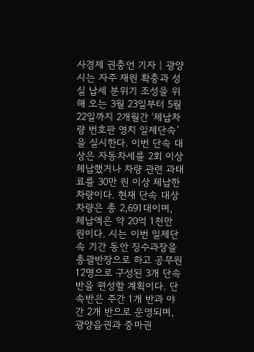사경제 권충언 기자 | 광양시는 자주 재원 확충과 성실 납세 분위기 조성을 위해 오는 3월 23일부터 5월 22일까지 2개월간 ‘체납차량 번호판 영치 일제단속’을 실시한다. 이번 단속 대상은 자동차세를 2회 이상 체납했거나 차량 관련 과태료를 30만 원 이상 체납한 차량이다. 현재 단속 대상 차량은 총 2,691대이며, 체납액은 약 20억 1천만 원이다. 시는 이번 일제단속 기간 동안 징수과장을 총괄반장으로 하고 공무원 12명으로 구성된 3개 단속반을 편성할 계획이다. 단속반은 주간 1개 반과 야간 2개 반으로 운영되며, 광양읍권과 중마권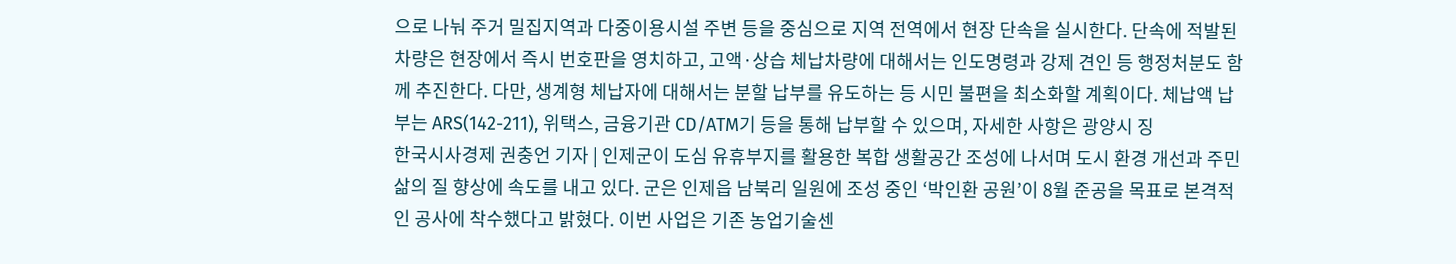으로 나눠 주거 밀집지역과 다중이용시설 주변 등을 중심으로 지역 전역에서 현장 단속을 실시한다. 단속에 적발된 차량은 현장에서 즉시 번호판을 영치하고, 고액·상습 체납차량에 대해서는 인도명령과 강제 견인 등 행정처분도 함께 추진한다. 다만, 생계형 체납자에 대해서는 분할 납부를 유도하는 등 시민 불편을 최소화할 계획이다. 체납액 납부는 ARS(142-211), 위택스, 금융기관 CD/ATM기 등을 통해 납부할 수 있으며, 자세한 사항은 광양시 징
한국시사경제 권충언 기자 | 인제군이 도심 유휴부지를 활용한 복합 생활공간 조성에 나서며 도시 환경 개선과 주민 삶의 질 향상에 속도를 내고 있다. 군은 인제읍 남북리 일원에 조성 중인 ‘박인환 공원’이 8월 준공을 목표로 본격적인 공사에 착수했다고 밝혔다. 이번 사업은 기존 농업기술센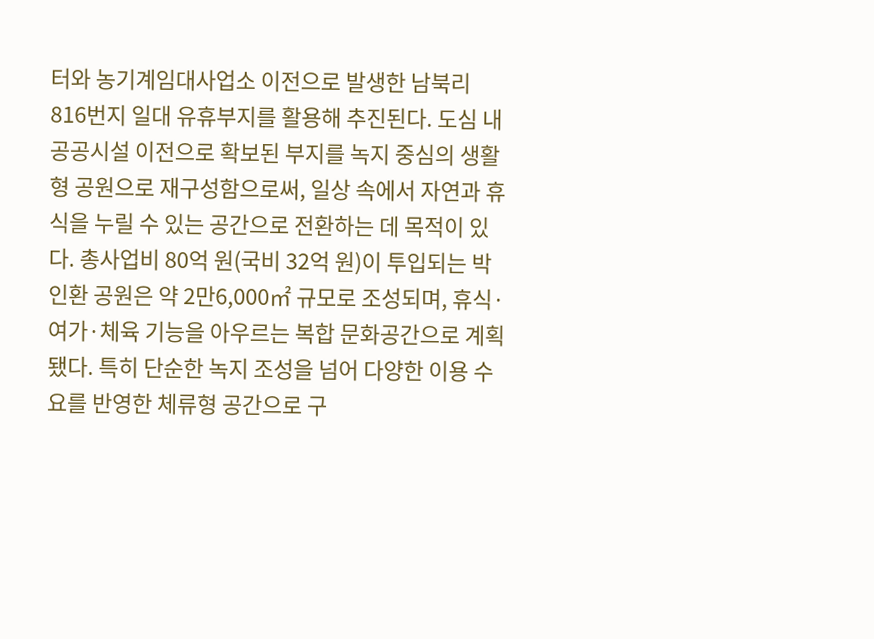터와 농기계임대사업소 이전으로 발생한 남북리 816번지 일대 유휴부지를 활용해 추진된다. 도심 내 공공시설 이전으로 확보된 부지를 녹지 중심의 생활형 공원으로 재구성함으로써, 일상 속에서 자연과 휴식을 누릴 수 있는 공간으로 전환하는 데 목적이 있다. 총사업비 80억 원(국비 32억 원)이 투입되는 박인환 공원은 약 2만6,000㎡ 규모로 조성되며, 휴식·여가·체육 기능을 아우르는 복합 문화공간으로 계획됐다. 특히 단순한 녹지 조성을 넘어 다양한 이용 수요를 반영한 체류형 공간으로 구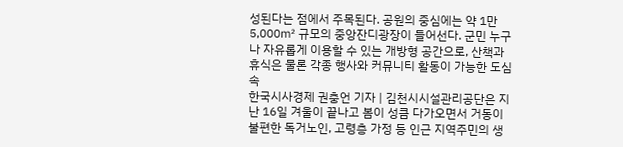성된다는 점에서 주목된다. 공원의 중심에는 약 1만5,000㎡ 규모의 중앙잔디광장이 들어선다. 군민 누구나 자유롭게 이용할 수 있는 개방형 공간으로, 산책과 휴식은 물론 각종 행사와 커뮤니티 활동이 가능한 도심 속
한국시사경제 권충언 기자 | 김천시시설관리공단은 지난 16일 겨울이 끝나고 봄이 성큼 다가오면서 거동이 불편한 독거노인, 고령층 가정 등 인근 지역주민의 생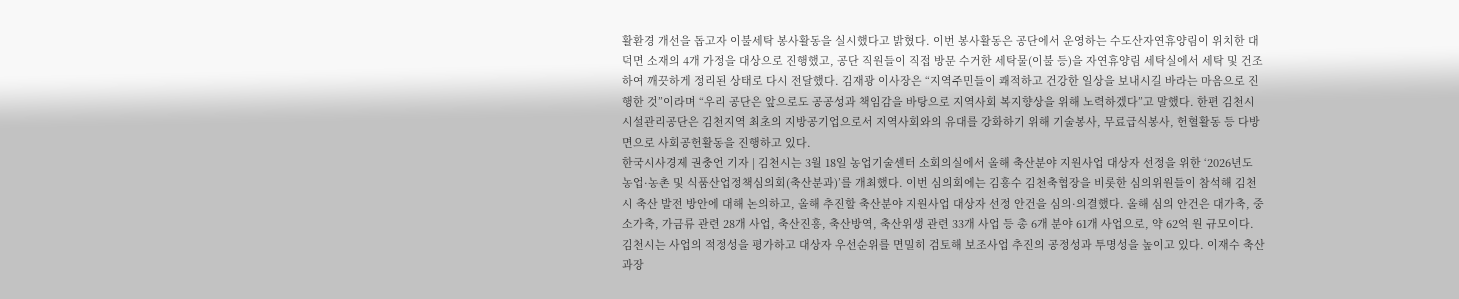활환경 개선을 돕고자 이불세탁 봉사활동을 실시했다고 밝혔다. 이번 봉사활동은 공단에서 운영하는 수도산자연휴양림이 위치한 대덕면 소재의 4개 가정을 대상으로 진행했고, 공단 직원들이 직접 방문 수거한 세탁물(이불 등)을 자연휴양림 세탁실에서 세탁 및 건조하여 깨끗하게 정리된 상태로 다시 전달했다. 김재광 이사장은 “지역주민들이 쾌적하고 건강한 일상을 보내시길 바라는 마음으로 진행한 것”이라며 “우리 공단은 앞으로도 공공성과 책임감을 바탕으로 지역사회 복지향상을 위해 노력하겠다”고 말했다. 한편 김천시시설관리공단은 김천지역 최초의 지방공기업으로서 지역사회와의 유대를 강화하기 위해 기술봉사, 무료급식봉사, 헌혈활동 등 다방면으로 사회공헌활동을 진행하고 있다.
한국시사경제 권충언 기자 | 김천시는 3월 18일 농업기술센터 소회의실에서 올해 축산분야 지원사업 대상자 선정을 위한 ‘2026년도 농업·농촌 및 식품산업정책심의회(축산분과)’를 개최했다. 이번 심의회에는 김흥수 김천축협장을 비롯한 심의위원들이 참석해 김천시 축산 발전 방안에 대해 논의하고, 올해 추진할 축산분야 지원사업 대상자 선정 안건을 심의·의결했다. 올해 심의 안건은 대가축, 중소가축, 가금류 관련 28개 사업, 축산진흥, 축산방역, 축산위생 관련 33개 사업 등 총 6개 분야 61개 사업으로, 약 62억 원 규모이다. 김천시는 사업의 적정성을 평가하고 대상자 우선순위를 면밀히 검토해 보조사업 추진의 공정성과 투명성을 높이고 있다. 이재수 축산과장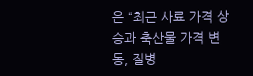은 “최근 사료 가격 상승과 축산물 가격 변동, 질병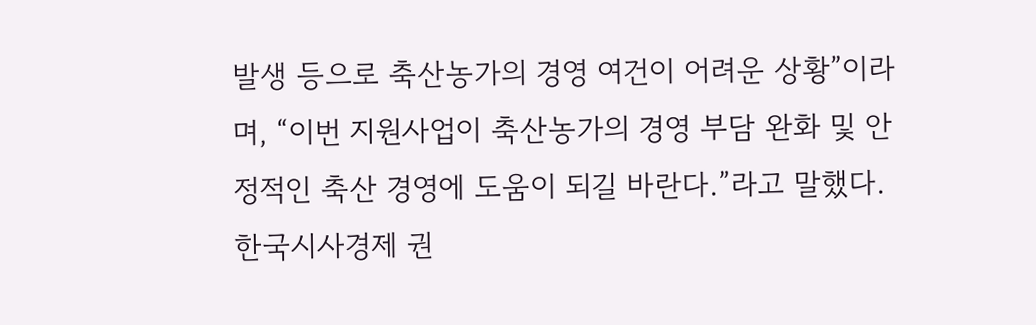발생 등으로 축산농가의 경영 여건이 어려운 상황”이라며, “이번 지원사업이 축산농가의 경영 부담 완화 및 안정적인 축산 경영에 도움이 되길 바란다.”라고 말했다.
한국시사경제 권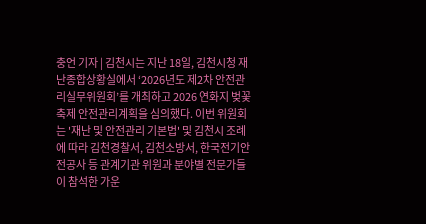충언 기자 | 김천시는 지난 18일, 김천시청 재난종합상황실에서 ‘2026년도 제2차 안전관리실무위원회’를 개최하고 2026 연화지 벚꽃 축제 안전관리계획을 심의했다. 이번 위원회는 '재난 및 안전관리 기본법' 및 김천시 조례에 따라 김천경찰서, 김천소방서, 한국전기안전공사 등 관계기관 위원과 분야별 전문가들이 참석한 가운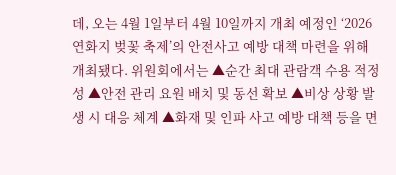데, 오는 4월 1일부터 4월 10일까지 개최 예정인 ‘2026 연화지 벚꽃 축제’의 안전사고 예방 대책 마련을 위해 개최됐다. 위원회에서는 ▲순간 최대 관람객 수용 적정성 ▲안전 관리 요원 배치 및 동선 확보 ▲비상 상황 발생 시 대응 체계 ▲화재 및 인파 사고 예방 대책 등을 면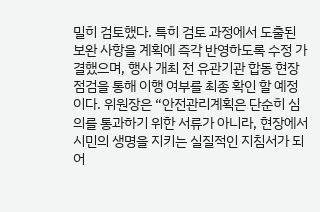밀히 검토했다. 특히 검토 과정에서 도출된 보완 사항을 계획에 즉각 반영하도록 수정 가결했으며, 행사 개최 전 유관기관 합동 현장 점검을 통해 이행 여부를 최종 확인 할 예정이다. 위원장은 “안전관리계획은 단순히 심의를 통과하기 위한 서류가 아니라, 현장에서 시민의 생명을 지키는 실질적인 지침서가 되어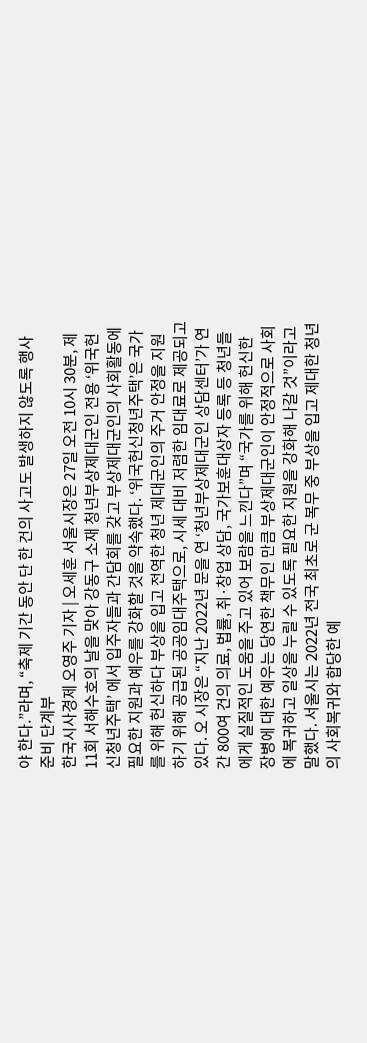야 한다.”라며, “축제 기간 동안 단 한 건의 사고도 발생하지 않도록 행사 준비 단계부
한국시사경제 오영주 기자 | 오세훈 서울시장은 27일 오전 10시 30분, 제11회 서해수호의 날을 맞아 강동구 소재 청년부상제대군인 전용 ‘위국헌신청년주택’ 에서 입주자들과 간담회를 갖고 부상제대군인의 사회활동에 필요한 지원과 예우를 강화할 것을 약속했다. ‘위국헌신청년주택’은 국가를 위해 헌신하다 부상을 입고 전역한 청년 제대군인의 주거 안정을 지원하기 위해 공급된 공공임대주택으로, 시세 대비 저렴한 임대료로 제공되고 있다. 오 시장은 “지난 2022년 문을 연 ‘청년부상제대군인 상담센터’가 연간 800여 건의 의료, 법률, 취·창업 상담, 국가보훈대상자 등록 등 청년들에게 실질적인 도움을 주고 있어 보람을 느낀다”며 “국가를 위해 헌신한 장병에 대한 예우는 당연한 책무인 만큼 부상제대군인이 안정적으로 사회에 복귀하고 일상을 누릴 수 있도록 필요한 지원을 강화해 나갈 것”이라고 말했다. 서울시는 2022년 전국 최초로 군 복무 중 부상을 입고 제대한 청년의 사회복귀와 합당한 예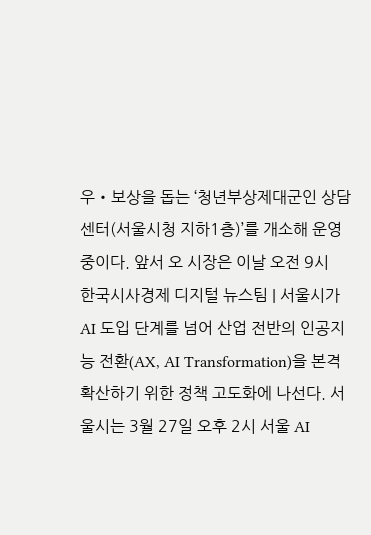우‧보상을 돕는 ‘청년부상제대군인 상담센터(서울시청 지하1층)’를 개소해 운영 중이다. 앞서 오 시장은 이날 오전 9시
한국시사경제 디지털 뉴스팀 | 서울시가 AI 도입 단계를 넘어 산업 전반의 인공지능 전환(AX, AI Transformation)을 본격 확산하기 위한 정책 고도화에 나선다. 서울시는 3월 27일 오후 2시 서울 AI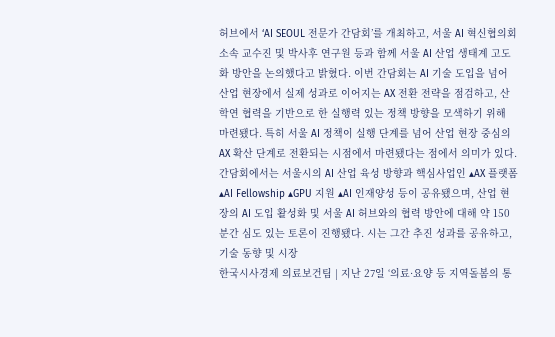허브에서 ‘AI SEOUL 전문가 간담회’를 개최하고, 서울 AI 혁신협의회 소속 교수진 및 박사후 연구원 등과 함께 서울 AI 산업 생태계 고도화 방안을 논의했다고 밝혔다. 이번 간담회는 AI 기술 도입을 넘어 산업 현장에서 실제 성과로 이어지는 AX 전환 전략을 점검하고, 산학연 협력을 기반으로 한 실행력 있는 정책 방향을 모색하기 위해 마련됐다. 특히 서울 AI 정책이 실행 단계를 넘어 산업 현장 중심의 AX 확산 단계로 전환되는 시점에서 마련됐다는 점에서 의미가 있다. 간담회에서는 서울시의 AI 산업 육성 방향과 핵심사업인 ▴AX 플랫폼 ▴AI Fellowship ▴GPU 지원 ▴AI 인재양성 등이 공유됐으며, 산업 현장의 AI 도입 활성화 및 서울 AI 허브와의 협력 방안에 대해 약 150분간 심도 있는 토론이 진행됐다. 시는 그간 추진 성과를 공유하고, 기술 동향 및 시장
한국시사경제 의료보건팀 | 지난 27일 ‘의료·요양 등 지역돌봄의 통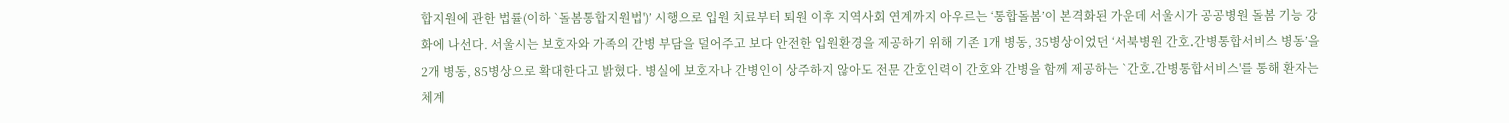합지원에 관한 법률(이하 `돌봄통합지원법')’ 시행으로 입원 치료부터 퇴원 이후 지역사회 연계까지 아우르는 ‘통합돌봄’이 본격화된 가운데 서울시가 공공병원 돌봄 기능 강화에 나선다. 서울시는 보호자와 가족의 간병 부담을 덜어주고 보다 안전한 입원환경을 제공하기 위해 기존 1개 병동, 35병상이었던 ‘서북병원 간호․간병통합서비스 병동’을 2개 병동, 85병상으로 확대한다고 밝혔다. 병실에 보호자나 간병인이 상주하지 않아도 전문 간호인력이 간호와 간병을 함께 제공하는 `간호․간병통합서비스'를 통해 환자는 체계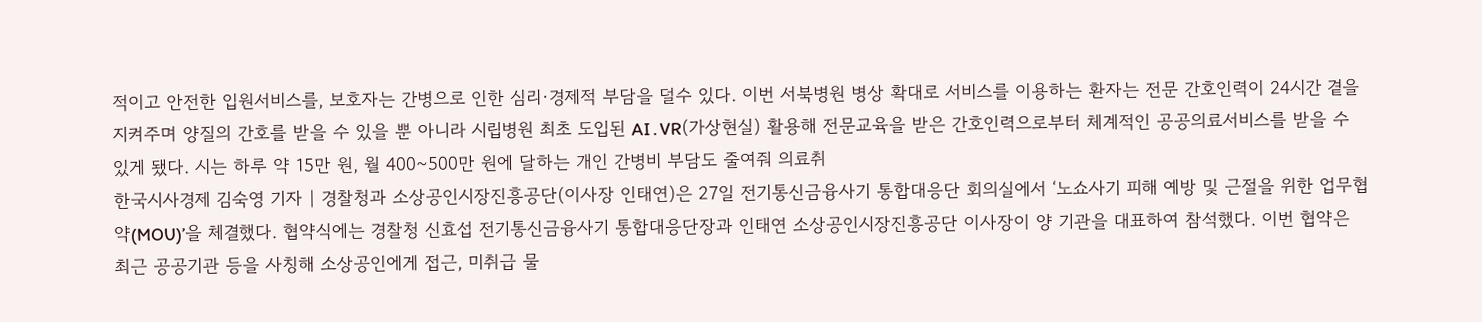적이고 안전한 입원서비스를, 보호자는 간병으로 인한 심리·경제적 부담을 덜수 있다. 이번 서북병원 병상 확대로 서비스를 이용하는 환자는 전문 간호인력이 24시간 곁을 지켜주며 양질의 간호를 받을 수 있을 뿐 아니라 시립병원 최초 도입된 AI․VR(가상현실) 활용해 전문교육을 받은 간호인력으로부터 체계적인 공공의료서비스를 받을 수 있게 됐다. 시는 하루 약 15만 원, 월 400~500만 원에 달하는 개인 간병비 부담도 줄여줘 의료취
한국시사경제 김숙영 기자 | 경찰청과 소상공인시장진흥공단(이사장 인태연)은 27일 전기통신금융사기 통합대응단 회의실에서 ‘노쇼사기 피해 예방 및 근절을 위한 업무협약(MOU)’을 체결했다. 협약식에는 경찰청 신효섭 전기통신금융사기 통합대응단장과 인태연 소상공인시장진흥공단 이사장이 양 기관을 대표하여 참석했다. 이번 협약은 최근 공공기관 등을 사칭해 소상공인에게 접근, 미취급 물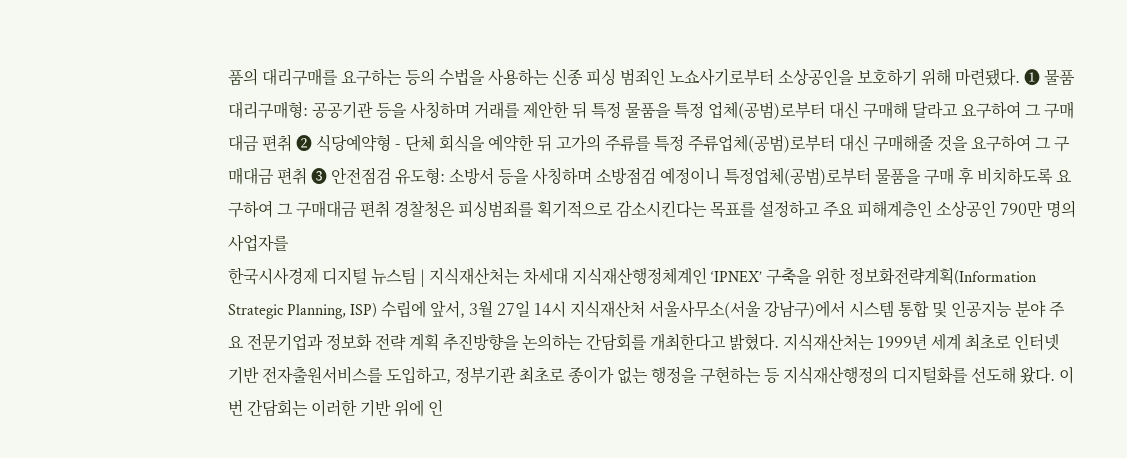품의 대리구매를 요구하는 등의 수법을 사용하는 신종 피싱 범죄인 노쇼사기로부터 소상공인을 보호하기 위해 마련됐다. ❶ 물품 대리구매형: 공공기관 등을 사칭하며 거래를 제안한 뒤 특정 물품을 특정 업체(공범)로부터 대신 구매해 달라고 요구하여 그 구매대금 편취 ❷ 식당예약형 - 단체 회식을 예약한 뒤 고가의 주류를 특정 주류업체(공범)로부터 대신 구매해줄 것을 요구하여 그 구매대금 편취 ❸ 안전점검 유도형: 소방서 등을 사칭하며 소방점검 예정이니 특정업체(공범)로부터 물품을 구매 후 비치하도록 요구하여 그 구매대금 편취 경찰청은 피싱범죄를 획기적으로 감소시킨다는 목표를 설정하고 주요 피해계층인 소상공인 790만 명의 사업자를
한국시사경제 디지털 뉴스팀 | 지식재산처는 차세대 지식재산행정체계인 ‘IPNEX’ 구축을 위한 정보화전략계획(Information Strategic Planning, ISP) 수립에 앞서, 3월 27일 14시 지식재산처 서울사무소(서울 강남구)에서 시스템 통합 및 인공지능 분야 주요 전문기업과 정보화 전략 계획 추진방향을 논의하는 간담회를 개최한다고 밝혔다. 지식재산처는 1999년 세계 최초로 인터넷 기반 전자출원서비스를 도입하고, 정부기관 최초로 종이가 없는 행정을 구현하는 등 지식재산행정의 디지털화를 선도해 왔다. 이번 간담회는 이러한 기반 위에 인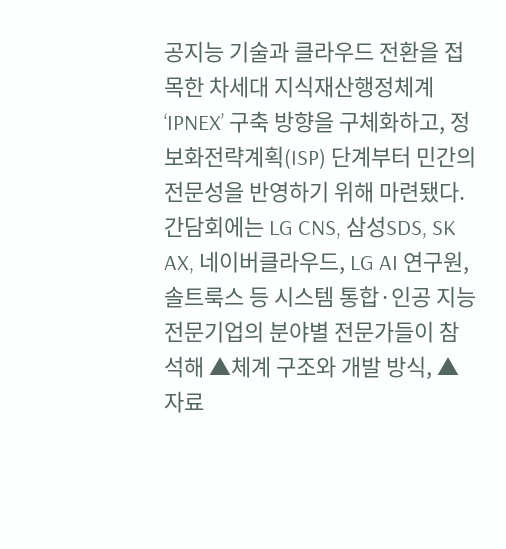공지능 기술과 클라우드 전환을 접목한 차세대 지식재산행정체계 ‘IPNEX’ 구축 방향을 구체화하고, 정보화전략계획(ISP) 단계부터 민간의 전문성을 반영하기 위해 마련됐다. 간담회에는 LG CNS, 삼성SDS, SK AX, 네이버클라우드, LG AI 연구원, 솔트룩스 등 시스템 통합·인공 지능 전문기업의 분야별 전문가들이 참석해 ▲체계 구조와 개발 방식, ▲자료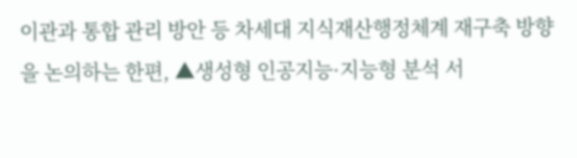이관과 통합 관리 방안 등 차세대 지식재산행정체계 재구축 방향을 논의하는 한편, ▲생성형 인공지능·지능형 분석 서